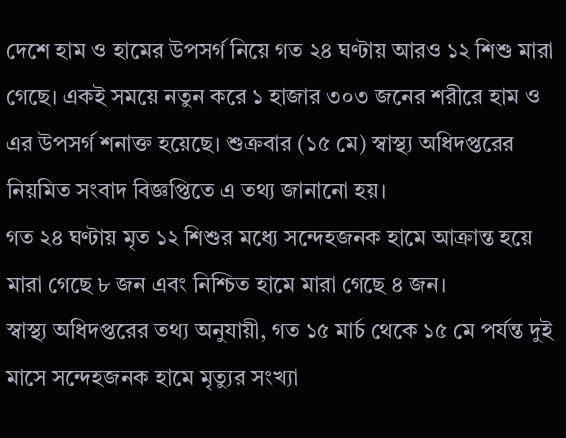দেশে হাম ও হামের উপসর্গ নিয়ে গত ২৪ ঘণ্টায় আরও ১২ শিশু মারা গেছে। একই সময়ে নতুন করে ১ হাজার ৩০৩ জনের শরীরে হাম ও এর উপসর্গ শনাক্ত হয়েছে। শুক্রবার (১৫ মে) স্বাস্থ্য অধিদপ্তরের নিয়মিত সংবাদ বিজ্ঞপ্তিতে এ তথ্য জানানো হয়।
গত ২৪ ঘণ্টায় মৃত ১২ শিশুর মধ্যে সন্দেহজনক হামে আক্রান্ত হয়ে মারা গেছে ৮ জন এবং নিশ্চিত হামে মারা গেছে ৪ জন।
স্বাস্থ্য অধিদপ্তরের তথ্য অনুযায়ী, গত ১৫ মার্চ থেকে ১৫ মে পর্যন্ত দুই মাসে সন্দেহজনক হামে মৃত্যুর সংখ্যা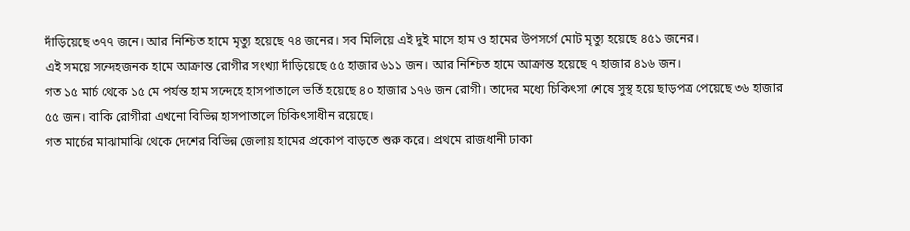দাঁড়িয়েছে ৩৭৭ জনে। আর নিশ্চিত হামে মৃত্যু হয়েছে ৭৪ জনের। সব মিলিয়ে এই দুই মাসে হাম ও হামের উপসর্গে মোট মৃত্যু হয়েছে ৪৫১ জনের।
এই সময়ে সন্দেহজনক হামে আক্রান্ত রোগীর সংখ্যা দাঁড়িয়েছে ৫৫ হাজার ৬১১ জন। আর নিশ্চিত হামে আক্রান্ত হয়েছে ৭ হাজার ৪১৬ জন।
গত ১৫ মার্চ থেকে ১৫ মে পর্যন্ত হাম সন্দেহে হাসপাতালে ভর্তি হয়েছে ৪০ হাজার ১৭৬ জন রোগী। তাদের মধ্যে চিকিৎসা শেষে সুস্থ হয়ে ছাড়পত্র পেয়েছে ৩৬ হাজার ৫৫ জন। বাকি রোগীরা এখনো বিভিন্ন হাসপাতালে চিকিৎসাধীন রয়েছে।
গত মার্চের মাঝামাঝি থেকে দেশের বিভিন্ন জেলায় হামের প্রকোপ বাড়তে শুরু করে। প্রথমে রাজধানী ঢাকা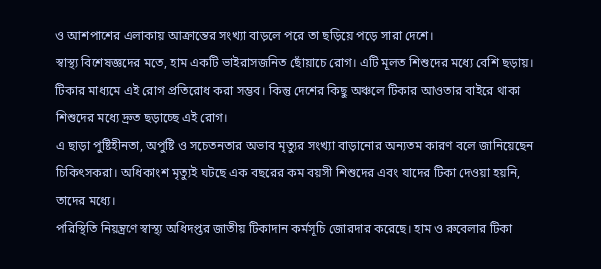ও আশপাশের এলাকায় আক্রান্তের সংখ্যা বাড়লে পরে তা ছড়িয়ে পড়ে সারা দেশে।
স্বাস্থ্য বিশেষজ্ঞদের মতে, হাম একটি ভাইরাসজনিত ছোঁয়াচে রোগ। এটি মূলত শিশুদের মধ্যে বেশি ছড়ায়। টিকার মাধ্যমে এই রোগ প্রতিরোধ করা সম্ভব। কিন্তু দেশের কিছু অঞ্চলে টিকার আওতার বাইরে থাকা শিশুদের মধ্যে দ্রুত ছড়াচ্ছে এই রোগ।
এ ছাড়া পুষ্টিহীনতা, অপুষ্টি ও সচেতনতার অভাব মৃত্যুর সংখ্যা বাড়ানোর অন্যতম কারণ বলে জানিয়েছেন চিকিৎসকরা। অধিকাংশ মৃত্যুই ঘটছে এক বছরের কম বয়সী শিশুদের এবং যাদের টিকা দেওয়া হয়নি, তাদের মধ্যে।
পরিস্থিতি নিয়ন্ত্রণে স্বাস্থ্য অধিদপ্তর জাতীয় টিকাদান কর্মসূচি জোরদার করেছে। হাম ও রুবেলার টিকা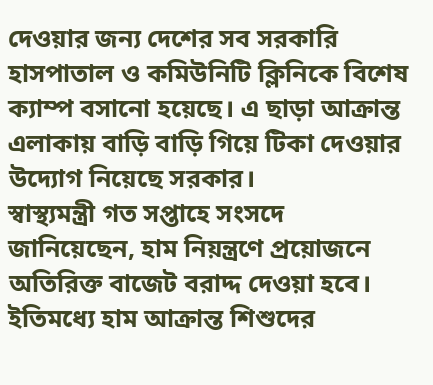দেওয়ার জন্য দেশের সব সরকারি হাসপাতাল ও কমিউনিটি ক্লিনিকে বিশেষ ক্যাম্প বসানো হয়েছে। এ ছাড়া আক্রান্ত এলাকায় বাড়ি বাড়ি গিয়ে টিকা দেওয়ার উদ্যোগ নিয়েছে সরকার।
স্বাস্থ্যমন্ত্রী গত সপ্তাহে সংসদে জানিয়েছেন, হাম নিয়ন্ত্রণে প্রয়োজনে অতিরিক্ত বাজেট বরাদ্দ দেওয়া হবে। ইতিমধ্যে হাম আক্রান্ত শিশুদের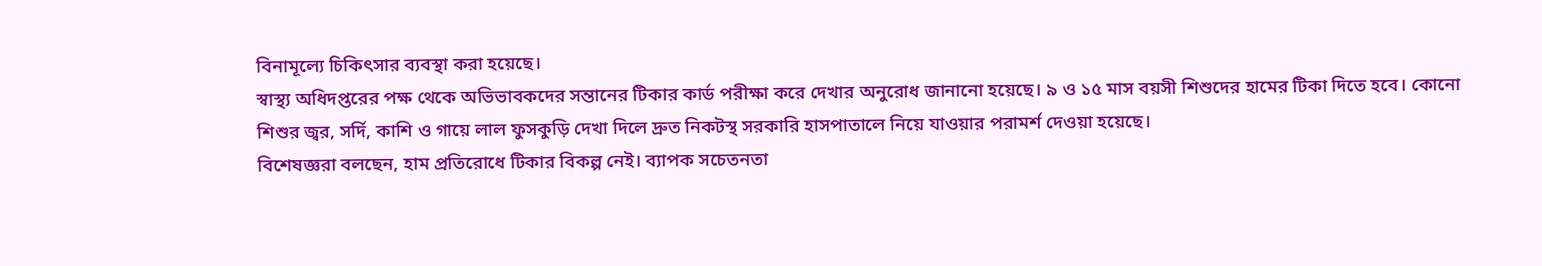বিনামূল্যে চিকিৎসার ব্যবস্থা করা হয়েছে।
স্বাস্থ্য অধিদপ্তরের পক্ষ থেকে অভিভাবকদের সন্তানের টিকার কার্ড পরীক্ষা করে দেখার অনুরোধ জানানো হয়েছে। ৯ ও ১৫ মাস বয়সী শিশুদের হামের টিকা দিতে হবে। কোনো শিশুর জ্বর, সর্দি, কাশি ও গায়ে লাল ফুসকুড়ি দেখা দিলে দ্রুত নিকটস্থ সরকারি হাসপাতালে নিয়ে যাওয়ার পরামর্শ দেওয়া হয়েছে।
বিশেষজ্ঞরা বলছেন, হাম প্রতিরোধে টিকার বিকল্প নেই। ব্যাপক সচেতনতা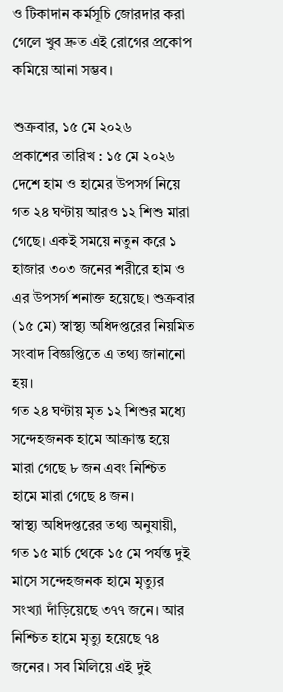ও টিকাদান কর্মসূচি জোরদার করা গেলে খুব দ্রুত এই রোগের প্রকোপ কমিয়ে আনা সম্ভব।

শুক্রবার, ১৫ মে ২০২৬
প্রকাশের তারিখ : ১৫ মে ২০২৬
দেশে হাম ও হামের উপসর্গ নিয়ে গত ২৪ ঘণ্টায় আরও ১২ শিশু মারা গেছে। একই সময়ে নতুন করে ১ হাজার ৩০৩ জনের শরীরে হাম ও এর উপসর্গ শনাক্ত হয়েছে। শুক্রবার (১৫ মে) স্বাস্থ্য অধিদপ্তরের নিয়মিত সংবাদ বিজ্ঞপ্তিতে এ তথ্য জানানো হয়।
গত ২৪ ঘণ্টায় মৃত ১২ শিশুর মধ্যে সন্দেহজনক হামে আক্রান্ত হয়ে মারা গেছে ৮ জন এবং নিশ্চিত হামে মারা গেছে ৪ জন।
স্বাস্থ্য অধিদপ্তরের তথ্য অনুযায়ী, গত ১৫ মার্চ থেকে ১৫ মে পর্যন্ত দুই মাসে সন্দেহজনক হামে মৃত্যুর সংখ্যা দাঁড়িয়েছে ৩৭৭ জনে। আর নিশ্চিত হামে মৃত্যু হয়েছে ৭৪ জনের। সব মিলিয়ে এই দুই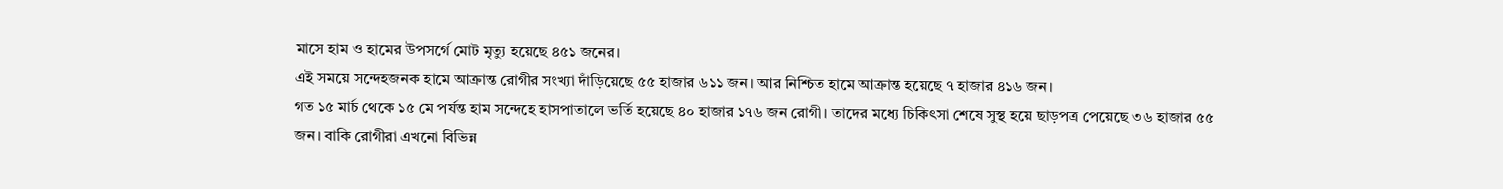মাসে হাম ও হামের উপসর্গে মোট মৃত্যু হয়েছে ৪৫১ জনের।
এই সময়ে সন্দেহজনক হামে আক্রান্ত রোগীর সংখ্যা দাঁড়িয়েছে ৫৫ হাজার ৬১১ জন। আর নিশ্চিত হামে আক্রান্ত হয়েছে ৭ হাজার ৪১৬ জন।
গত ১৫ মার্চ থেকে ১৫ মে পর্যন্ত হাম সন্দেহে হাসপাতালে ভর্তি হয়েছে ৪০ হাজার ১৭৬ জন রোগী। তাদের মধ্যে চিকিৎসা শেষে সুস্থ হয়ে ছাড়পত্র পেয়েছে ৩৬ হাজার ৫৫ জন। বাকি রোগীরা এখনো বিভিন্ন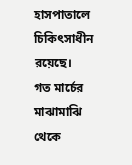হাসপাতালে চিকিৎসাধীন রয়েছে।
গত মার্চের মাঝামাঝি থেকে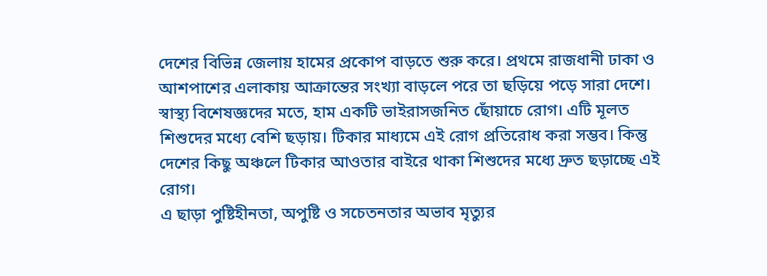দেশের বিভিন্ন জেলায় হামের প্রকোপ বাড়তে শুরু করে। প্রথমে রাজধানী ঢাকা ও আশপাশের এলাকায় আক্রান্তের সংখ্যা বাড়লে পরে তা ছড়িয়ে পড়ে সারা দেশে।
স্বাস্থ্য বিশেষজ্ঞদের মতে, হাম একটি ভাইরাসজনিত ছোঁয়াচে রোগ। এটি মূলত শিশুদের মধ্যে বেশি ছড়ায়। টিকার মাধ্যমে এই রোগ প্রতিরোধ করা সম্ভব। কিন্তু দেশের কিছু অঞ্চলে টিকার আওতার বাইরে থাকা শিশুদের মধ্যে দ্রুত ছড়াচ্ছে এই রোগ।
এ ছাড়া পুষ্টিহীনতা, অপুষ্টি ও সচেতনতার অভাব মৃত্যুর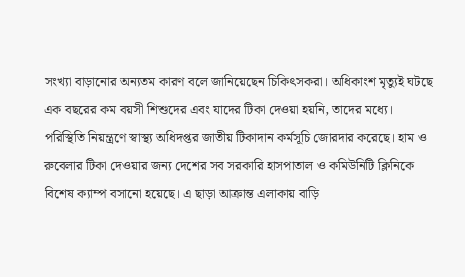সংখ্যা বাড়ানোর অন্যতম কারণ বলে জানিয়েছেন চিকিৎসকরা। অধিকাংশ মৃত্যুই ঘটছে এক বছরের কম বয়সী শিশুদের এবং যাদের টিকা দেওয়া হয়নি, তাদের মধ্যে।
পরিস্থিতি নিয়ন্ত্রণে স্বাস্থ্য অধিদপ্তর জাতীয় টিকাদান কর্মসূচি জোরদার করেছে। হাম ও রুবেলার টিকা দেওয়ার জন্য দেশের সব সরকারি হাসপাতাল ও কমিউনিটি ক্লিনিকে বিশেষ ক্যাম্প বসানো হয়েছে। এ ছাড়া আক্রান্ত এলাকায় বাড়ি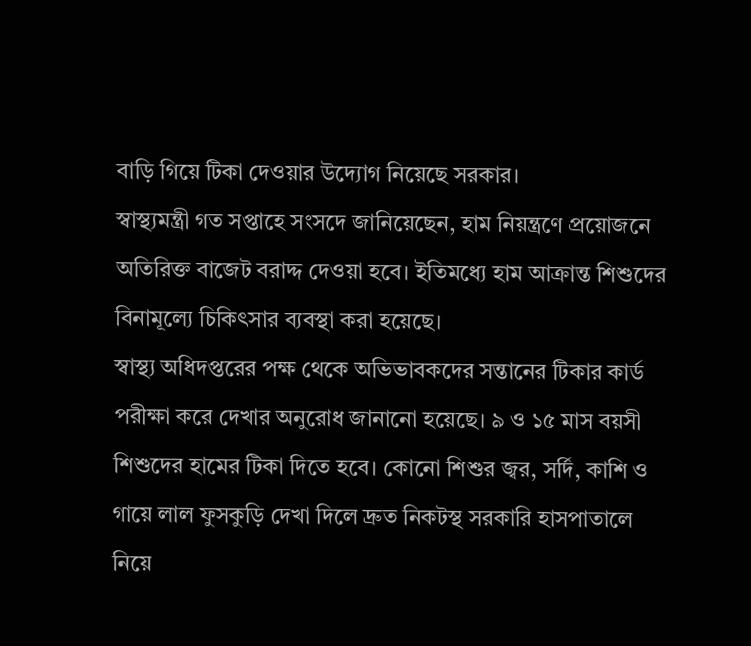বাড়ি গিয়ে টিকা দেওয়ার উদ্যোগ নিয়েছে সরকার।
স্বাস্থ্যমন্ত্রী গত সপ্তাহে সংসদে জানিয়েছেন, হাম নিয়ন্ত্রণে প্রয়োজনে অতিরিক্ত বাজেট বরাদ্দ দেওয়া হবে। ইতিমধ্যে হাম আক্রান্ত শিশুদের বিনামূল্যে চিকিৎসার ব্যবস্থা করা হয়েছে।
স্বাস্থ্য অধিদপ্তরের পক্ষ থেকে অভিভাবকদের সন্তানের টিকার কার্ড পরীক্ষা করে দেখার অনুরোধ জানানো হয়েছে। ৯ ও ১৫ মাস বয়সী শিশুদের হামের টিকা দিতে হবে। কোনো শিশুর জ্বর, সর্দি, কাশি ও গায়ে লাল ফুসকুড়ি দেখা দিলে দ্রুত নিকটস্থ সরকারি হাসপাতালে নিয়ে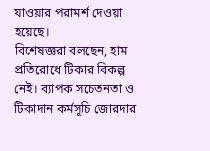যাওয়ার পরামর্শ দেওয়া হয়েছে।
বিশেষজ্ঞরা বলছেন, হাম প্রতিরোধে টিকার বিকল্প নেই। ব্যাপক সচেতনতা ও টিকাদান কর্মসূচি জোরদার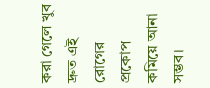করা গেলে খুব দ্রুত এই রোগের প্রকোপ কমিয়ে আনা সম্ভব।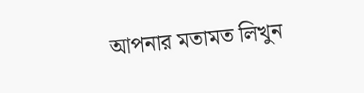আপনার মতামত লিখুন